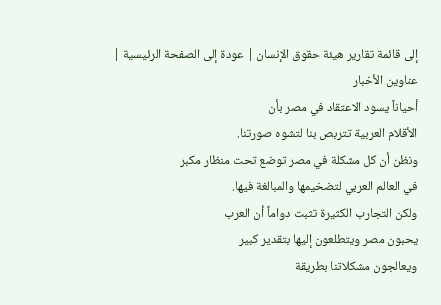إلى قائمة تقارير هيئة حقوق الإنسان | عودة إلى الصفحة الرئيسية | عناوين الأخبار
أحياناً يسود الاعتقاد في مصر بأن
الأقلام العربية تتربص بنا لتشوه صورتنا.
ونظن أن كل مشكلة في مصر توضع تحت منظار مكبر
في العالم العربي لتضخيمها والمبالغة فيها.
ولكن التجارب الكثيرة تثبت دواماً أن العرب
يحبون مصر ويتطلعون إليها بتقدير كبير
ويعالجون مشكلاتنا بطريقة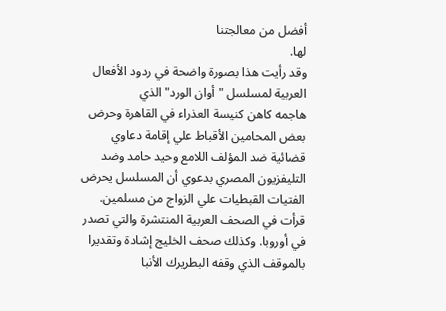أفضل من معالجتنا
لها.
وقد رأيت هذا بصورة واضحة في ردود الأفعال
العربية لمسلسل "أوان الورد" الذي
هاجمه كاهن كنيسة العذراء في القاهرة وحرض
بعض المحامين الأقباط علي إقامة دعاوي
قضائية ضد المؤلف اللامع وحيد حامد وضد
التليفزيون المصري بدعوي أن المسلسل يحرض
الفتيات القبطيات علي الزواج من مسلمين.
قرأت في الصحف العربية المنتشرة والتي تصدر
في أوروبا. وكذلك صحف الخليج إشادة وتقديرا
بالموقف الذي وقفه البطريرك الأنبا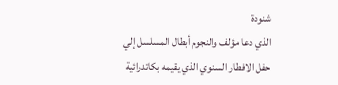شنودة
الذي دعا مؤلف والنجوم أبطال المسلسل إلي
حفل الافطار السنوي الذي يقيمه بكاتدرائية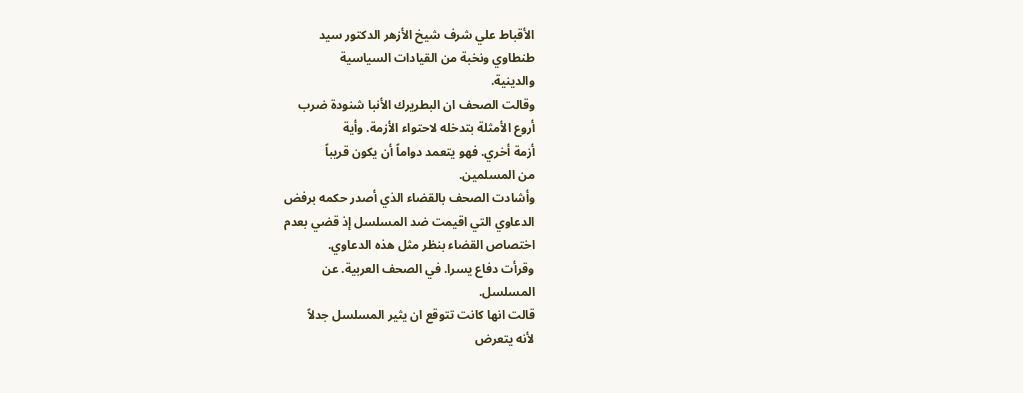الأقباط علي شرف شيخ الأزهر الدكتور سيد
طنطاوي ونخبة من القيادات السياسية
والدينية.
وقالت الصحف ان البطريرك الأنبا شنودة ضرب
أروع الأمثلة بتدخله لاحتواء الأزمة. وأية
أزمة أخري. فهو يتعمد دواماً أن يكون قريباً
من المسلمين.
وأشادت الصحف بالقضاء الذي أصدر حكمه برفض
الدعاوي التي اقيمت ضد المسلسل إذ قضي بعدم
اختصاص القضاء بنظر مثل هذه الدعاوي.
وقرأت دفاع يسرا. في الصحف العربية. عن
المسلسل.
قالت انها كانت تتوقع ان يثير المسلسل جدلاً
لأنه يتعرض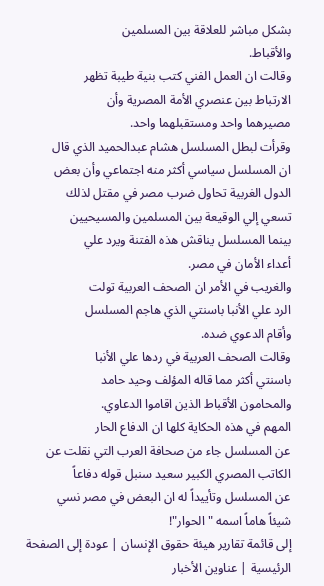بشكل مباشر للعلاقة بين المسلمين
والأقباط.
وقالت ان العمل الفني كتب بنية طيبة تظهر
الارتباط بين عنصري الأمة المصرية وأن
مصيرهما واحد ومستقبلهما واحد.
وقرأت لبطل المسلسل هشام عبدالحميد الذي قال
ان المسلسل سياسي أكثر منه اجتماعي وأن بعض
الدول الغربية تحاول ضرب مصر في مقتل لذلك
تسعي إلي الوقيعة بين المسلمين والمسيحيين
بينما المسلسل يناقش هذه الفتنة ويرد علي
أعداء الأمان في مصر.
والغريب في الأمر ان الصحف العربية تولت
الرد علي الأنبا باسنتي الذي هاجم المسلسل
وأقام الدعوي ضده.
وقالت الصحف العربية في ردها علي الأنبا
باسنتي أكثر مما قاله المؤلف وحيد حامد
والمحامون الأقباط الذين اقاموا الدعاوي.
المهم في هذه الحكاية كلها ان الدفاع الحار
عن المسلسل جاء من صحافة العرب التي نقلت عن
الكاتب المصري الكبير سعيد سنبل قوله دفاعاً
عن المسلسل وتأييداً له ان البعض في مصر نسي
شيئاً هاماً اسمه "الحوار"!
إلى قائمة تقارير هيئة حقوق الإنسان | عودة إلى الصفحة الرئيسية | عناوين الأخبار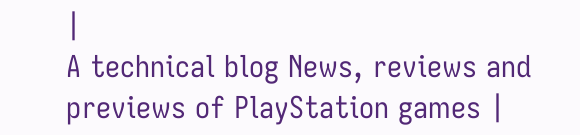|
A technical blog News, reviews and previews of PlayStation games |